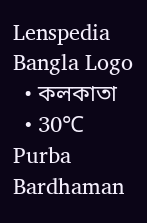Lenspedia Bangla Logo
  • কলকাতা
  • 30℃ Purba Bardhaman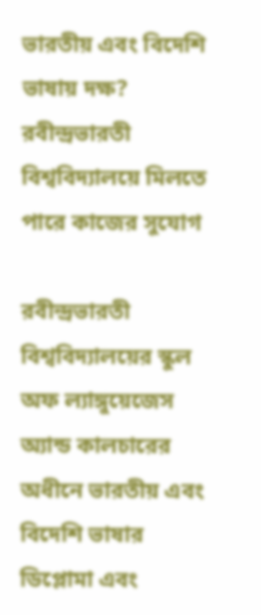ভারতীয় এবং বিদেশি ভাষায় দক্ষ? রবীন্দ্রভারতী বিশ্ববিদ্যালয়ে মিলতে পারে কাজের সুযোগ

রবীন্দ্রভারতী বিশ্ববিদ্যালয়ের স্কুল অফ ল্যাঙ্গুয়েজেস অ্যান্ড কালচারের অধীনে ভারতীয় এবং বিদেশি ভাষার ডিপ্লোমা এবং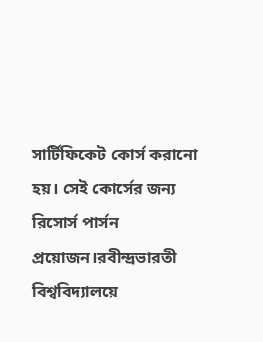সার্টিফিকেট কোর্স করানো হয়। সেই কোর্সের জন্য রিসোর্স পার্সন প্রয়োজন।রবীন্দ্রভারতী বিশ্ববিদ্যালয়ে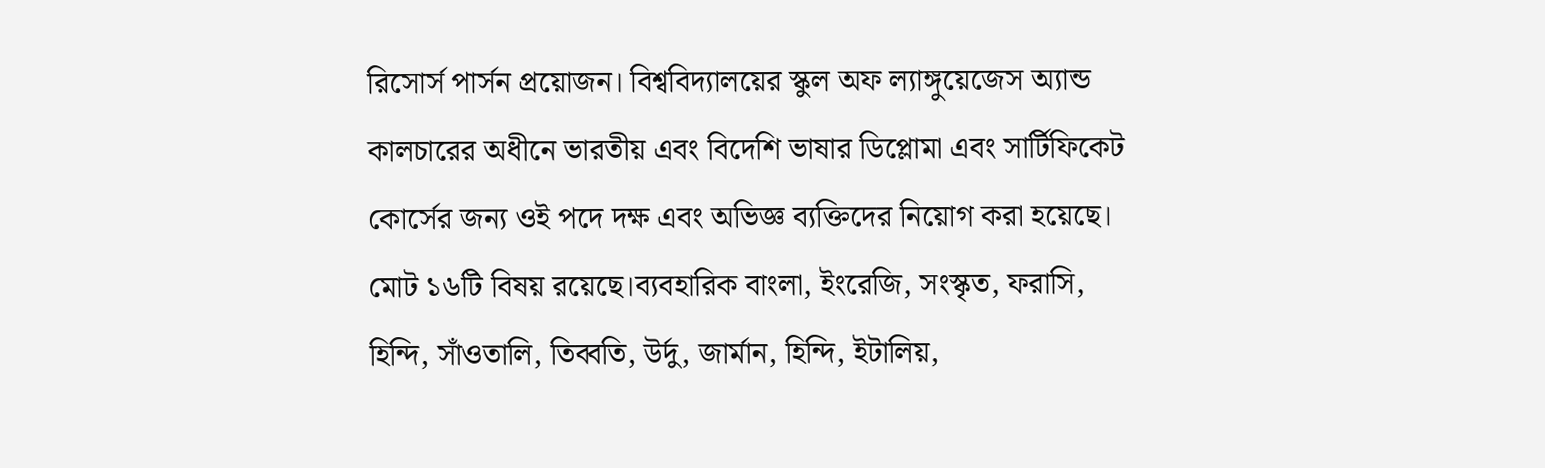রিসোর্স পার্সন প্রয়োজন। বিশ্ববিদ্যালয়ের স্কুল অফ ল্যাঙ্গুয়েজেস অ্যান্ড কালচারের অধীনে ভারতীয় এবং বিদেশি ভাষার ডিপ্লোমা এবং সার্টিফিকেট কোর্সের জন্য ওই পদে দক্ষ এবং অভিজ্ঞ ব্যক্তিদের নিয়োগ করা হয়েছে। মোট ১৬টি বিষয় রয়েছে।ব্যবহারিক বাংলা, ইংরেজি, সংস্কৃত, ফরাসি, হিন্দি, সাঁওতালি, তিব্বতি, উর্দু, জার্মান, হিন্দি, ইটালিয়,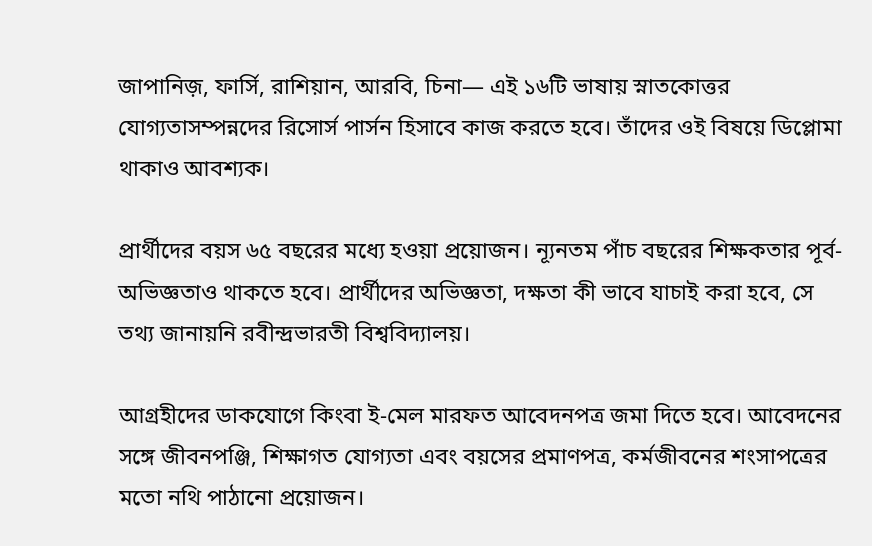জাপানিজ়, ফার্সি, রাশিয়ান, আরবি, চিনা— এই ১৬টি ভাষায় স্নাতকোত্তর যোগ্যতাসম্পন্নদের রিসোর্স পার্সন হিসাবে কাজ করতে হবে। তাঁদের ওই বিষয়ে ডিপ্লোমা থাকাও আবশ্যক।

প্রার্থীদের বয়স ৬৫ বছরের মধ্যে হওয়া প্রয়োজন। ন্যূনতম পাঁচ বছরের শিক্ষকতার পূর্ব-অভিজ্ঞতাও থাকতে হবে। প্রার্থীদের অভিজ্ঞতা, দক্ষতা কী ভাবে যাচাই করা হবে, সে তথ্য জানায়নি রবীন্দ্রভারতী বিশ্ববিদ্যালয়।

আগ্রহীদের ডাকযোগে কিংবা ই-মেল মারফত আবেদনপত্র জমা দিতে হবে। আবেদনের সঙ্গে জীবনপঞ্জি, শিক্ষাগত যোগ্যতা এবং বয়সের প্রমাণপত্র, কর্মজীবনের শংসাপত্রের মতো নথি পাঠানো প্রয়োজন।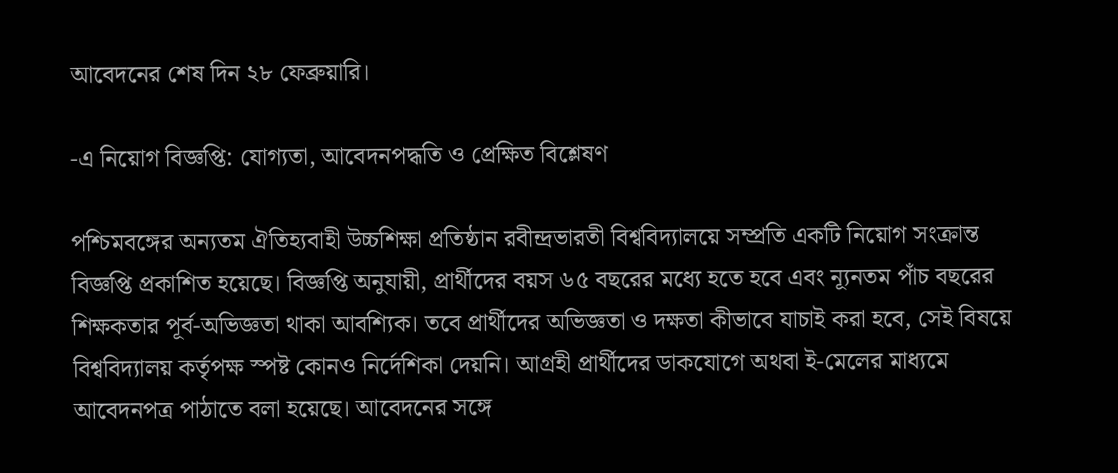আবেদনের শেষ দিন ২৮ ফেব্রুয়ারি।

-এ নিয়োগ বিজ্ঞপ্তি: যোগ্যতা, আবেদনপদ্ধতি ও প্রেক্ষিত বিশ্লেষণ

পশ্চিমবঙ্গের অন্যতম ঐতিহ্যবাহী উচ্চশিক্ষা প্রতিষ্ঠান রবীন্দ্রভারতী বিশ্ববিদ্যালয়ে সম্প্রতি একটি নিয়োগ সংক্রান্ত বিজ্ঞপ্তি প্রকাশিত হয়েছে। বিজ্ঞপ্তি অনুযায়ী, প্রার্থীদের বয়স ৬৫ বছরের মধ্যে হতে হবে এবং ন্যূনতম পাঁচ বছরের শিক্ষকতার পূর্ব-অভিজ্ঞতা থাকা আবশ্যিক। তবে প্রার্থীদের অভিজ্ঞতা ও দক্ষতা কীভাবে যাচাই করা হবে, সেই বিষয়ে বিশ্ববিদ্যালয় কর্তৃপক্ষ স্পষ্ট কোনও নির্দেশিকা দেয়নি। আগ্রহী প্রার্থীদের ডাকযোগে অথবা ই-মেলের মাধ্যমে আবেদনপত্র পাঠাতে বলা হয়েছে। আবেদনের সঙ্গে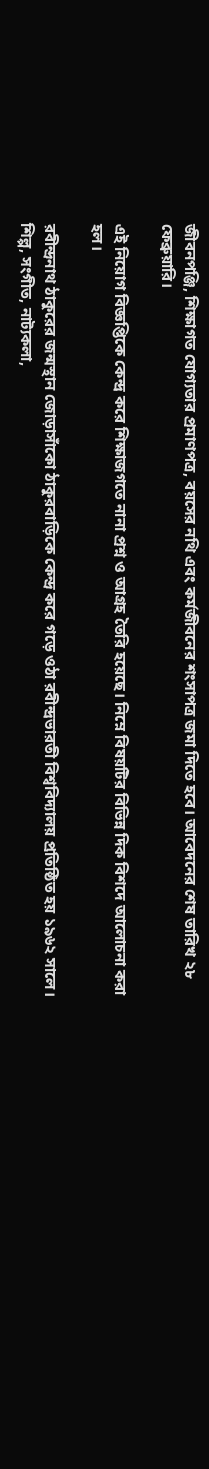জীবনপঞ্জি, শিক্ষাগত যোগ্যতার প্রমাণপত্র, বয়সের নথি এবং কর্মজীবনের শংসাপত্র জমা দিতে হবে। আবেদনের শেষ তারিখ ২৮ ফেব্রুয়ারি।

এই নিয়োগ বিজ্ঞপ্তিকে কেন্দ্র করে শিক্ষাজগতে নানা প্রশ্ন ও আগ্রহ তৈরি হয়েছে। নিম্নে বিষয়টির বিভিন্ন দিক বিশদে আলোচনা করা হল।

রবীন্দ্রনাথ ঠাকুরের জন্মস্থান জোড়াসাঁকো ঠাকুরবাড়িকে কেন্দ্র করে গড়ে ওঠা রবীন্দ্রভারতী বিশ্ববিদ্যালয় প্রতিষ্ঠিত হয় ১৯৬২ সালে। শিল্প, সংগীত, নাট্যকলা,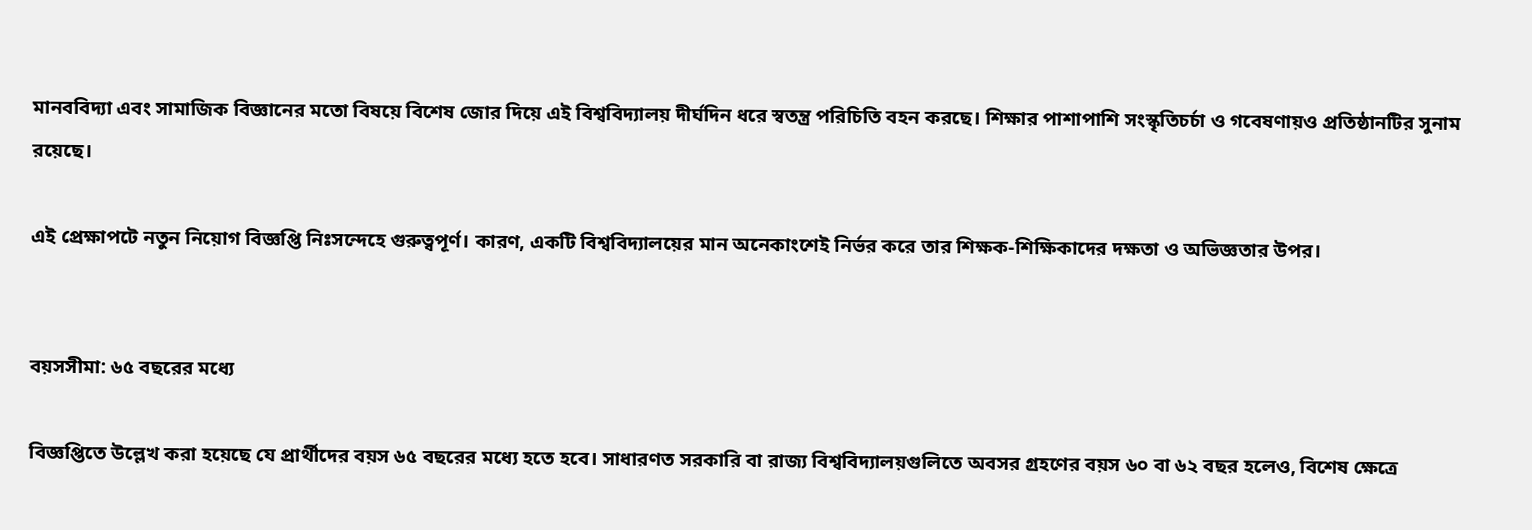মানববিদ্যা এবং সামাজিক বিজ্ঞানের মতো বিষয়ে বিশেষ জোর দিয়ে এই বিশ্ববিদ্যালয় দীর্ঘদিন ধরে স্বতন্ত্র পরিচিতি বহন করছে। শিক্ষার পাশাপাশি সংস্কৃতিচর্চা ও গবেষণায়ও প্রতিষ্ঠানটির সুনাম রয়েছে।

এই প্রেক্ষাপটে নতুন নিয়োগ বিজ্ঞপ্তি নিঃসন্দেহে গুরুত্বপূর্ণ। কারণ, একটি বিশ্ববিদ্যালয়ের মান অনেকাংশেই নির্ভর করে তার শিক্ষক-শিক্ষিকাদের দক্ষতা ও অভিজ্ঞতার উপর।


বয়সসীমা: ৬৫ বছরের মধ্যে

বিজ্ঞপ্তিতে উল্লেখ করা হয়েছে যে প্রার্থীদের বয়স ৬৫ বছরের মধ্যে হতে হবে। সাধারণত সরকারি বা রাজ্য বিশ্ববিদ্যালয়গুলিতে অবসর গ্রহণের বয়স ৬০ বা ৬২ বছর হলেও, বিশেষ ক্ষেত্রে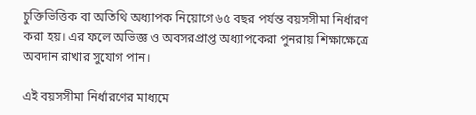চুক্তিভিত্তিক বা অতিথি অধ্যাপক নিয়োগে ৬৫ বছর পর্যন্ত বয়সসীমা নির্ধারণ করা হয়। এর ফলে অভিজ্ঞ ও অবসরপ্রাপ্ত অধ্যাপকেরা পুনরায় শিক্ষাক্ষেত্রে অবদান রাখার সুযোগ পান।

এই বয়সসীমা নির্ধারণের মাধ্যমে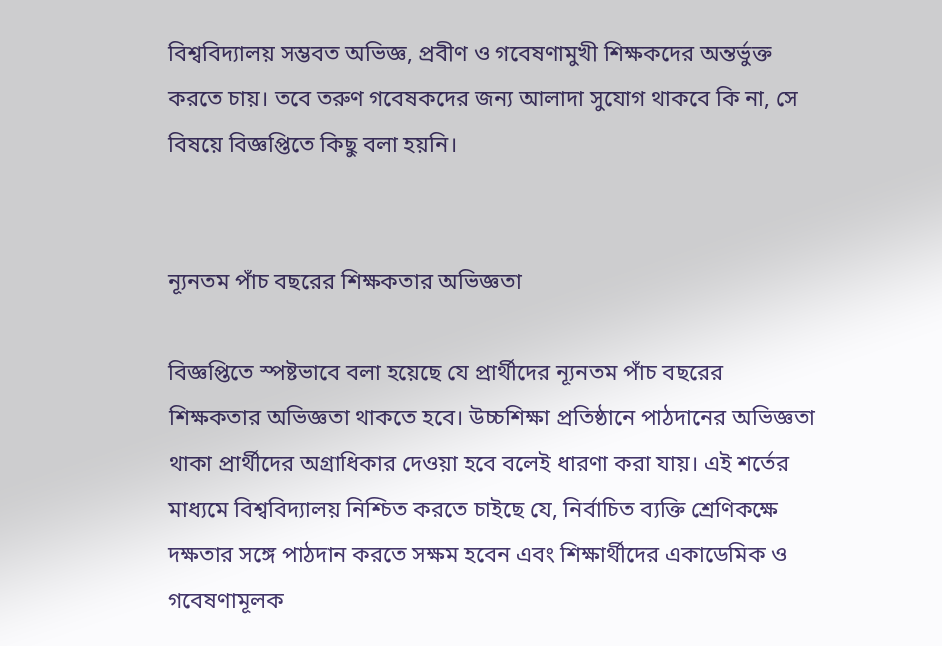বিশ্ববিদ্যালয় সম্ভবত অভিজ্ঞ, প্রবীণ ও গবেষণামুখী শিক্ষকদের অন্তর্ভুক্ত করতে চায়। তবে তরুণ গবেষকদের জন্য আলাদা সুযোগ থাকবে কি না, সে বিষয়ে বিজ্ঞপ্তিতে কিছু বলা হয়নি।


ন্যূনতম পাঁচ বছরের শিক্ষকতার অভিজ্ঞতা

বিজ্ঞপ্তিতে স্পষ্টভাবে বলা হয়েছে যে প্রার্থীদের ন্যূনতম পাঁচ বছরের শিক্ষকতার অভিজ্ঞতা থাকতে হবে। উচ্চশিক্ষা প্রতিষ্ঠানে পাঠদানের অভিজ্ঞতা থাকা প্রার্থীদের অগ্রাধিকার দেওয়া হবে বলেই ধারণা করা যায়। এই শর্তের মাধ্যমে বিশ্ববিদ্যালয় নিশ্চিত করতে চাইছে যে, নির্বাচিত ব্যক্তি শ্রেণিকক্ষে দক্ষতার সঙ্গে পাঠদান করতে সক্ষম হবেন এবং শিক্ষার্থীদের একাডেমিক ও গবেষণামূলক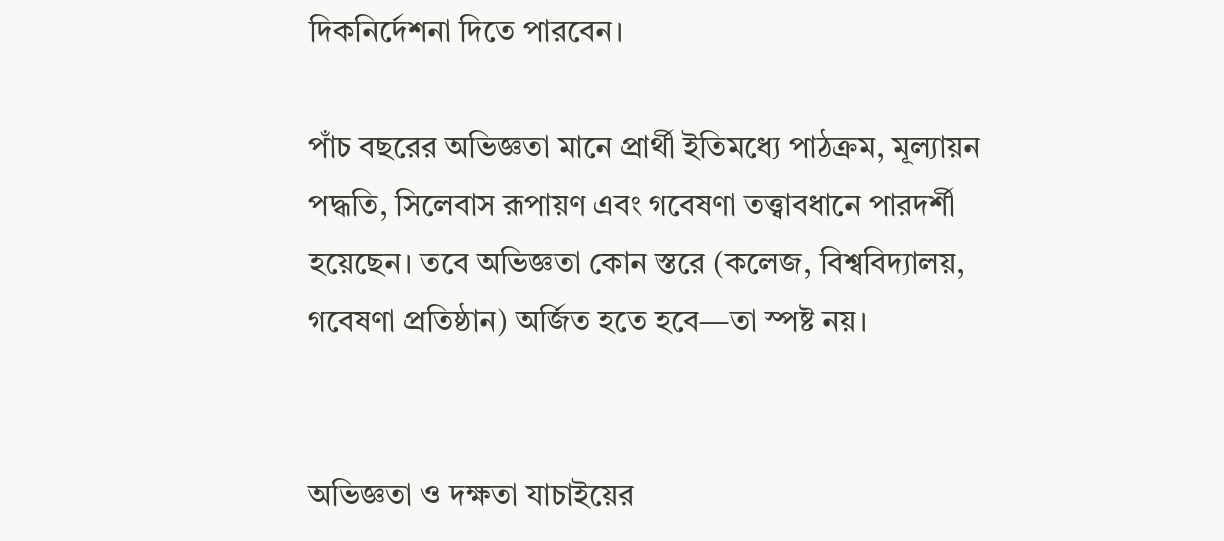দিকনির্দেশনা দিতে পারবেন।

পাঁচ বছরের অভিজ্ঞতা মানে প্রার্থী ইতিমধ্যে পাঠক্রম, মূল্যায়ন পদ্ধতি, সিলেবাস রূপায়ণ এবং গবেষণা তত্ত্বাবধানে পারদর্শী হয়েছেন। তবে অভিজ্ঞতা কোন স্তরে (কলেজ, বিশ্ববিদ্যালয়, গবেষণা প্রতিষ্ঠান) অর্জিত হতে হবে—তা স্পষ্ট নয়।


অভিজ্ঞতা ও দক্ষতা যাচাইয়ের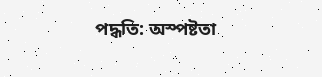পদ্ধতি: অস্পষ্টতা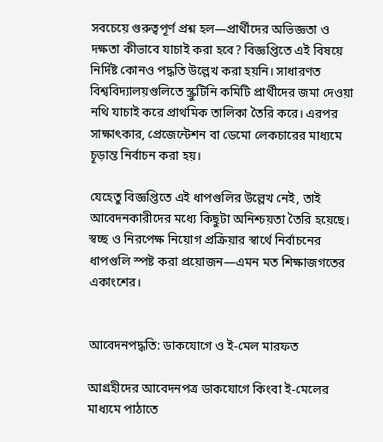সবচেয়ে গুরুত্বপূর্ণ প্রশ্ন হল—প্রার্থীদের অভিজ্ঞতা ও দক্ষতা কীভাবে যাচাই করা হবে? বিজ্ঞপ্তিতে এই বিষয়ে নির্দিষ্ট কোনও পদ্ধতি উল্লেখ করা হয়নি। সাধারণত বিশ্ববিদ্যালয়গুলিতে স্ক্রুটিনি কমিটি প্রার্থীদের জমা দেওয়া নথি যাচাই করে প্রাথমিক তালিকা তৈরি করে। এরপর সাক্ষাৎকার, প্রেজেন্টেশন বা ডেমো লেকচারের মাধ্যমে চূড়ান্ত নির্বাচন করা হয়।

যেহেতু বিজ্ঞপ্তিতে এই ধাপগুলির উল্লেখ নেই, তাই আবেদনকারীদের মধ্যে কিছুটা অনিশ্চয়তা তৈরি হয়েছে। স্বচ্ছ ও নিরপেক্ষ নিয়োগ প্রক্রিয়ার স্বার্থে নির্বাচনের ধাপগুলি স্পষ্ট করা প্রয়োজন—এমন মত শিক্ষাজগতের একাংশের।


আবেদনপদ্ধতি: ডাকযোগে ও ই-মেল মারফত

আগ্রহীদের আবেদনপত্র ডাকযোগে কিংবা ই-মেলের মাধ্যমে পাঠাতে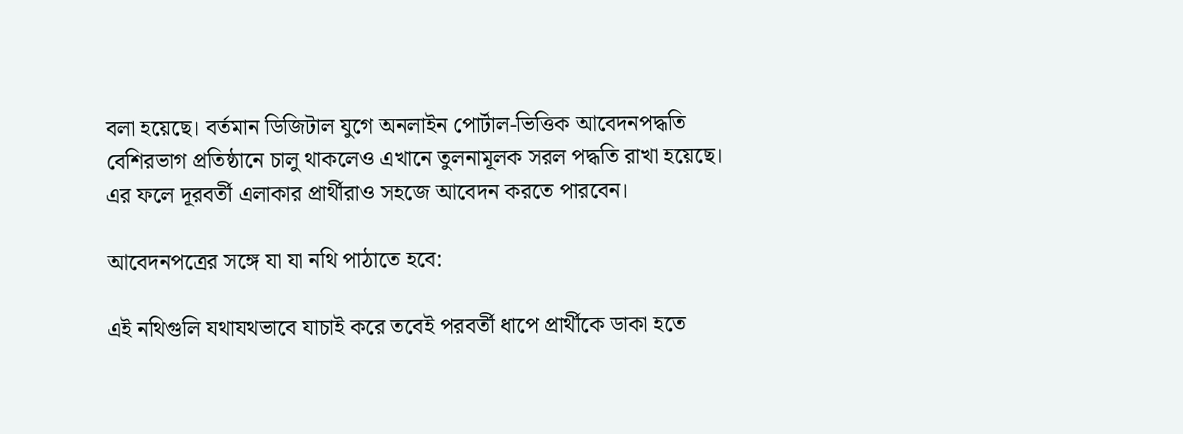বলা হয়েছে। বর্তমান ডিজিটাল যুগে অনলাইন পোর্টাল-ভিত্তিক আবেদনপদ্ধতি বেশিরভাগ প্রতিষ্ঠানে চালু থাকলেও এখানে তুলনামূলক সরল পদ্ধতি রাখা হয়েছে। এর ফলে দূরবর্তী এলাকার প্রার্থীরাও সহজে আবেদন করতে পারবেন।

আবেদনপত্রের সঙ্গে যা যা নথি পাঠাতে হবে:

এই নথিগুলি যথাযথভাবে যাচাই করে তবেই পরবর্তী ধাপে প্রার্থীকে ডাকা হতে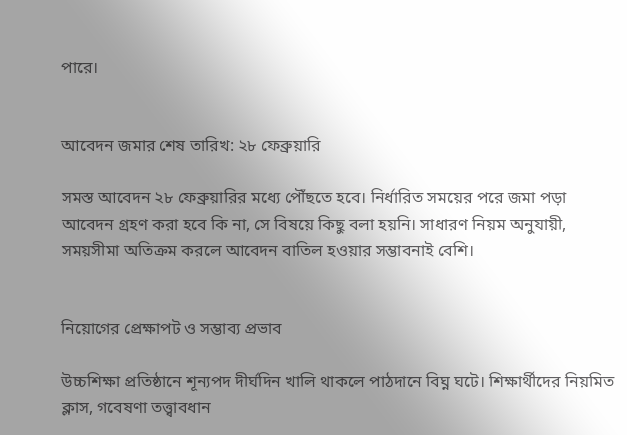পারে।


আবেদন জমার শেষ তারিখ: ২৮ ফেব্রুয়ারি

সমস্ত আবেদন ২৮ ফেব্রুয়ারির মধ্যে পৌঁছতে হবে। নির্ধারিত সময়ের পরে জমা পড়া আবেদন গ্রহণ করা হবে কি না, সে বিষয়ে কিছু বলা হয়নি। সাধারণ নিয়ম অনুযায়ী, সময়সীমা অতিক্রম করলে আবেদন বাতিল হওয়ার সম্ভাবনাই বেশি।


নিয়োগের প্রেক্ষাপট ও সম্ভাব্য প্রভাব

উচ্চশিক্ষা প্রতিষ্ঠানে শূন্যপদ দীর্ঘদিন খালি থাকলে পাঠদানে বিঘ্ন ঘটে। শিক্ষার্থীদের নিয়মিত ক্লাস, গবেষণা তত্ত্বাবধান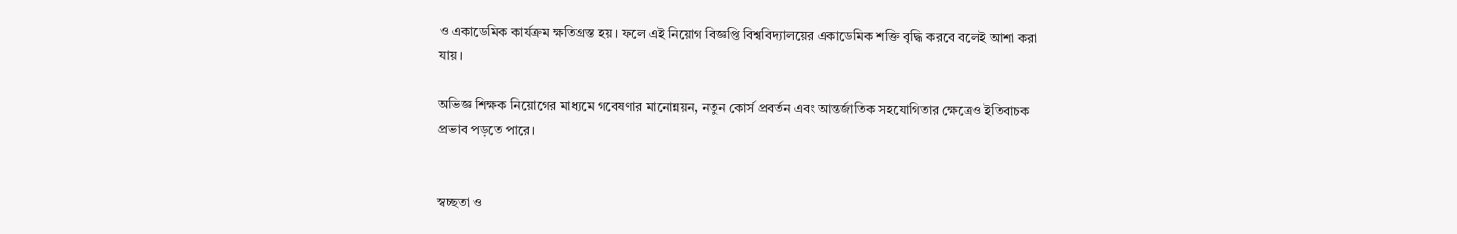ও একাডেমিক কার্যক্রম ক্ষতিগ্রস্ত হয়। ফলে এই নিয়োগ বিজ্ঞপ্তি বিশ্ববিদ্যালয়ের একাডেমিক শক্তি বৃদ্ধি করবে বলেই আশা করা যায়।

অভিজ্ঞ শিক্ষক নিয়োগের মাধ্যমে গবেষণার মানোন্নয়ন, নতুন কোর্স প্রবর্তন এবং আন্তর্জাতিক সহযোগিতার ক্ষেত্রেও ইতিবাচক প্রভাব পড়তে পারে।


স্বচ্ছতা ও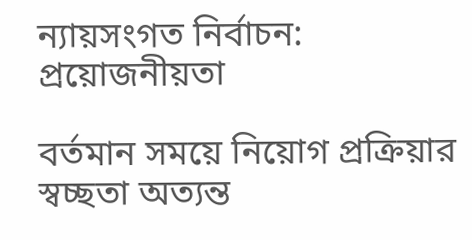ন্যায়সংগত নির্বাচন: প্রয়োজনীয়তা

বর্তমান সময়ে নিয়োগ প্রক্রিয়ার স্বচ্ছতা অত্যন্ত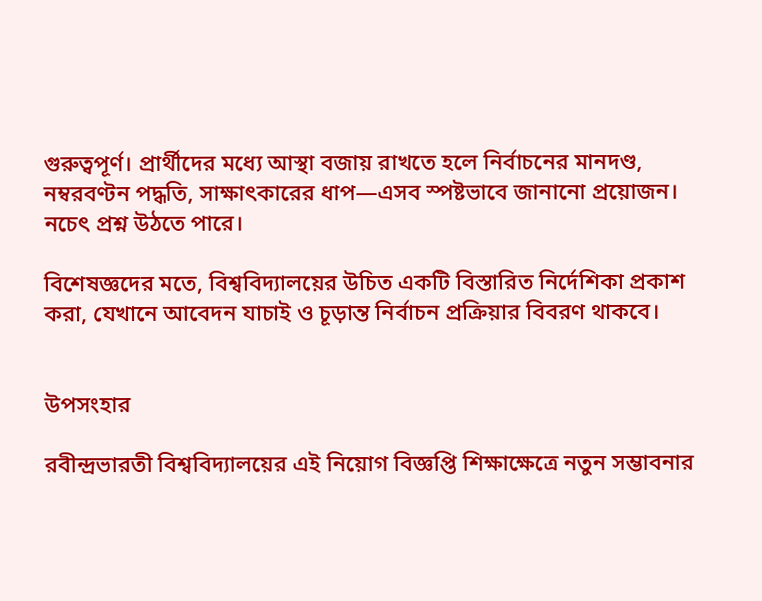গুরুত্বপূর্ণ। প্রার্থীদের মধ্যে আস্থা বজায় রাখতে হলে নির্বাচনের মানদণ্ড, নম্বরবণ্টন পদ্ধতি, সাক্ষাৎকারের ধাপ—এসব স্পষ্টভাবে জানানো প্রয়োজন। নচেৎ প্রশ্ন উঠতে পারে।

বিশেষজ্ঞদের মতে, বিশ্ববিদ্যালয়ের উচিত একটি বিস্তারিত নির্দেশিকা প্রকাশ করা, যেখানে আবেদন যাচাই ও চূড়ান্ত নির্বাচন প্রক্রিয়ার বিবরণ থাকবে।


উপসংহার

রবীন্দ্রভারতী বিশ্ববিদ্যালয়ের এই নিয়োগ বিজ্ঞপ্তি শিক্ষাক্ষেত্রে নতুন সম্ভাবনার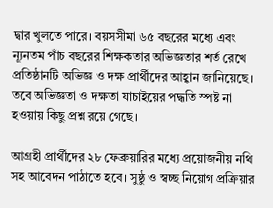দ্বার খুলতে পারে। বয়সসীমা ৬৫ বছরের মধ্যে এবং ন্যূনতম পাঁচ বছরের শিক্ষকতার অভিজ্ঞতার শর্ত রেখে প্রতিষ্ঠানটি অভিজ্ঞ ও দক্ষ প্রার্থীদের আহ্বান জানিয়েছে। তবে অভিজ্ঞতা ও দক্ষতা যাচাইয়ের পদ্ধতি স্পষ্ট না হওয়ায় কিছু প্রশ্ন রয়ে গেছে।

আগ্রহী প্রার্থীদের ২৮ ফেব্রুয়ারির মধ্যে প্রয়োজনীয় নথি সহ আবেদন পাঠাতে হবে। সুষ্ঠু ও স্বচ্ছ নিয়োগ প্রক্রিয়ার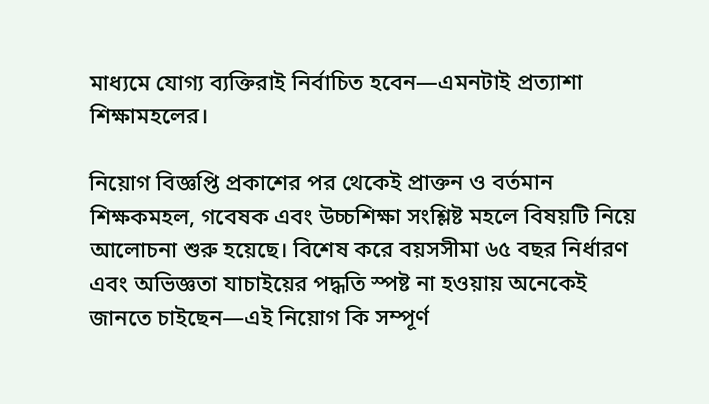মাধ্যমে যোগ্য ব্যক্তিরাই নির্বাচিত হবেন—এমনটাই প্রত্যাশা শিক্ষামহলের।

নিয়োগ বিজ্ঞপ্তি প্রকাশের পর থেকেই প্রাক্তন ও বর্তমান শিক্ষকমহল, গবেষক এবং উচ্চশিক্ষা সংশ্লিষ্ট মহলে বিষয়টি নিয়ে আলোচনা শুরু হয়েছে। বিশেষ করে বয়সসীমা ৬৫ বছর নির্ধারণ এবং অভিজ্ঞতা যাচাইয়ের পদ্ধতি স্পষ্ট না হওয়ায় অনেকেই জানতে চাইছেন—এই নিয়োগ কি সম্পূর্ণ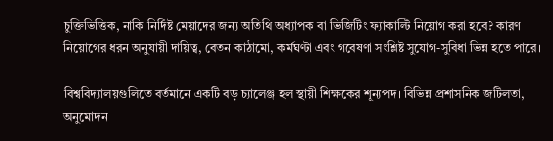চুক্তিভিত্তিক, নাকি নির্দিষ্ট মেয়াদের জন্য অতিথি অধ্যাপক বা ভিজিটিং ফ্যাকাল্টি নিয়োগ করা হবে? কারণ নিয়োগের ধরন অনুযায়ী দায়িত্ব, বেতন কাঠামো, কর্মঘণ্টা এবং গবেষণা সংশ্লিষ্ট সুযোগ-সুবিধা ভিন্ন হতে পারে।

বিশ্ববিদ্যালয়গুলিতে বর্তমানে একটি বড় চ্যালেঞ্জ হল স্থায়ী শিক্ষকের শূন্যপদ। বিভিন্ন প্রশাসনিক জটিলতা, অনুমোদন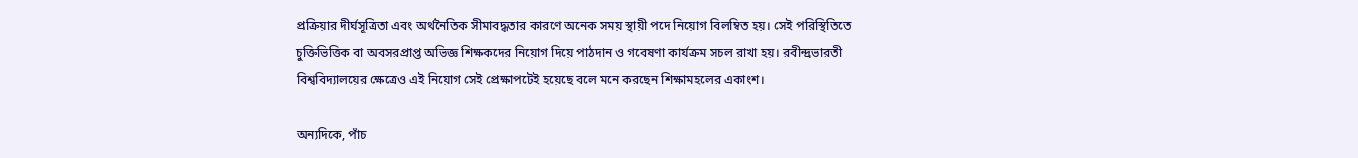প্রক্রিয়ার দীর্ঘসূত্রিতা এবং অর্থনৈতিক সীমাবদ্ধতার কারণে অনেক সময় স্থায়ী পদে নিয়োগ বিলম্বিত হয়। সেই পরিস্থিতিতে চুক্তিভিত্তিক বা অবসরপ্রাপ্ত অভিজ্ঞ শিক্ষকদের নিয়োগ দিয়ে পাঠদান ও গবেষণা কার্যক্রম সচল রাখা হয়। রবীন্দ্রভারতী বিশ্ববিদ্যালয়ের ক্ষেত্রেও এই নিয়োগ সেই প্রেক্ষাপটেই হয়েছে বলে মনে করছেন শিক্ষামহলের একাংশ।

অন্যদিকে, পাঁচ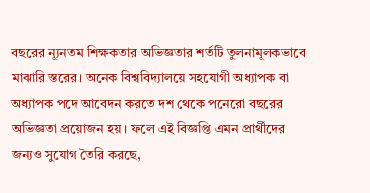বছরের ন্যূনতম শিক্ষকতার অভিজ্ঞতার শর্তটি তুলনামূলকভাবে মাঝারি স্তরের। অনেক বিশ্ববিদ্যালয়ে সহযোগী অধ্যাপক বা অধ্যাপক পদে আবেদন করতে দশ থেকে পনেরো বছরের অভিজ্ঞতা প্রয়োজন হয়। ফলে এই বিজ্ঞপ্তি এমন প্রার্থীদের জন্যও সুযোগ তৈরি করছে,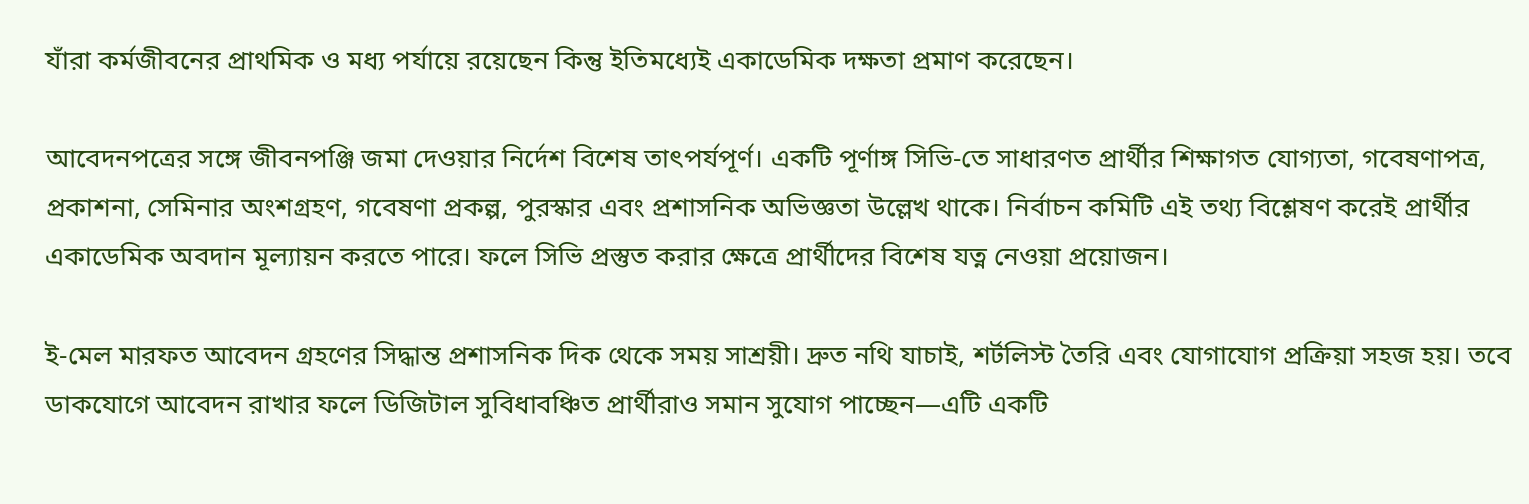যাঁরা কর্মজীবনের প্রাথমিক ও মধ্য পর্যায়ে রয়েছেন কিন্তু ইতিমধ্যেই একাডেমিক দক্ষতা প্রমাণ করেছেন।

আবেদনপত্রের সঙ্গে জীবনপঞ্জি জমা দেওয়ার নির্দেশ বিশেষ তাৎপর্যপূর্ণ। একটি পূর্ণাঙ্গ সিভি-তে সাধারণত প্রার্থীর শিক্ষাগত যোগ্যতা, গবেষণাপত্র, প্রকাশনা, সেমিনার অংশগ্রহণ, গবেষণা প্রকল্প, পুরস্কার এবং প্রশাসনিক অভিজ্ঞতা উল্লেখ থাকে। নির্বাচন কমিটি এই তথ্য বিশ্লেষণ করেই প্রার্থীর একাডেমিক অবদান মূল্যায়ন করতে পারে। ফলে সিভি প্রস্তুত করার ক্ষেত্রে প্রার্থীদের বিশেষ যত্ন নেওয়া প্রয়োজন।

ই-মেল মারফত আবেদন গ্রহণের সিদ্ধান্ত প্রশাসনিক দিক থেকে সময় সাশ্রয়ী। দ্রুত নথি যাচাই, শর্টলিস্ট তৈরি এবং যোগাযোগ প্রক্রিয়া সহজ হয়। তবে ডাকযোগে আবেদন রাখার ফলে ডিজিটাল সুবিধাবঞ্চিত প্রার্থীরাও সমান সুযোগ পাচ্ছেন—এটি একটি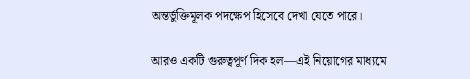অন্তর্ভুক্তিমূলক পদক্ষেপ হিসেবে দেখা যেতে পারে।

আরও একটি গুরুত্বপূর্ণ দিক হল—এই নিয়োগের মাধ্যমে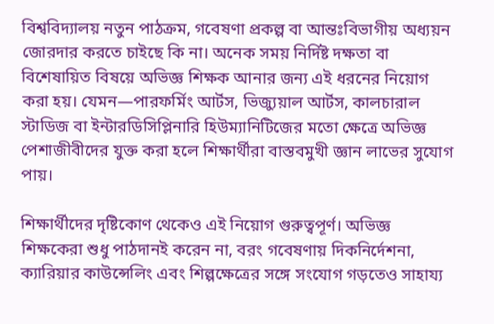বিশ্ববিদ্যালয় নতুন পাঠক্রম, গবেষণা প্রকল্প বা আন্তঃবিভাগীয় অধ্যয়ন জোরদার করতে চাইছে কি না। অনেক সময় নির্দিষ্ট দক্ষতা বা বিশেষায়িত বিষয়ে অভিজ্ঞ শিক্ষক আনার জন্য এই ধরনের নিয়োগ করা হয়। যেমন—পারফর্মিং আর্টস, ভিজ্যুয়াল আর্টস, কালচারাল স্টাডিজ বা ইন্টারডিসিপ্লিনারি হিউম্যানিটিজের মতো ক্ষেত্রে অভিজ্ঞ পেশাজীবীদের যুক্ত করা হলে শিক্ষার্থীরা বাস্তবমুখী জ্ঞান লাভের সুযোগ পায়।

শিক্ষার্থীদের দৃষ্টিকোণ থেকেও এই নিয়োগ গুরুত্বপূর্ণ। অভিজ্ঞ শিক্ষকেরা শুধু পাঠদানই করেন না, বরং গবেষণায় দিকনির্দেশনা, ক্যারিয়ার কাউন্সেলিং এবং শিল্পক্ষেত্রের সঙ্গে সংযোগ গড়তেও সাহায্য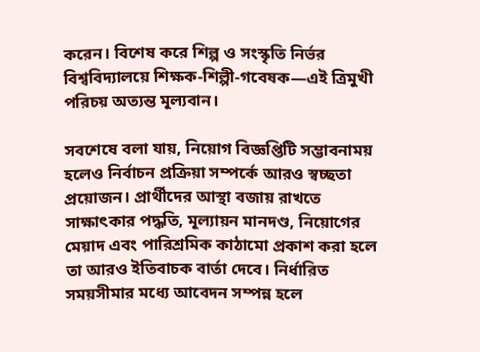করেন। বিশেষ করে শিল্প ও সংস্কৃতি নির্ভর বিশ্ববিদ্যালয়ে শিক্ষক-শিল্পী-গবেষক—এই ত্রিমুখী পরিচয় অত্যন্ত মূল্যবান।

সবশেষে বলা যায়, নিয়োগ বিজ্ঞপ্তিটি সম্ভাবনাময় হলেও নির্বাচন প্রক্রিয়া সম্পর্কে আরও স্বচ্ছতা প্রয়োজন। প্রার্থীদের আস্থা বজায় রাখতে সাক্ষাৎকার পদ্ধতি, মূল্যায়ন মানদণ্ড, নিয়োগের মেয়াদ এবং পারিশ্রমিক কাঠামো প্রকাশ করা হলে তা আরও ইতিবাচক বার্তা দেবে। নির্ধারিত সময়সীমার মধ্যে আবেদন সম্পন্ন হলে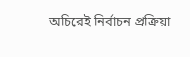অচিরেই নির্বাচন প্রক্রিয়া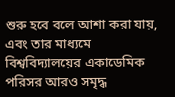শুরু হবে বলে আশা করা যায়, এবং তার মাধ্যমে বিশ্ববিদ্যালয়ের একাডেমিক পরিসর আরও সমৃদ্ধ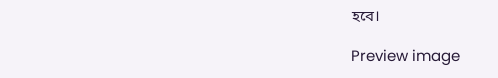হবে।

Preview image